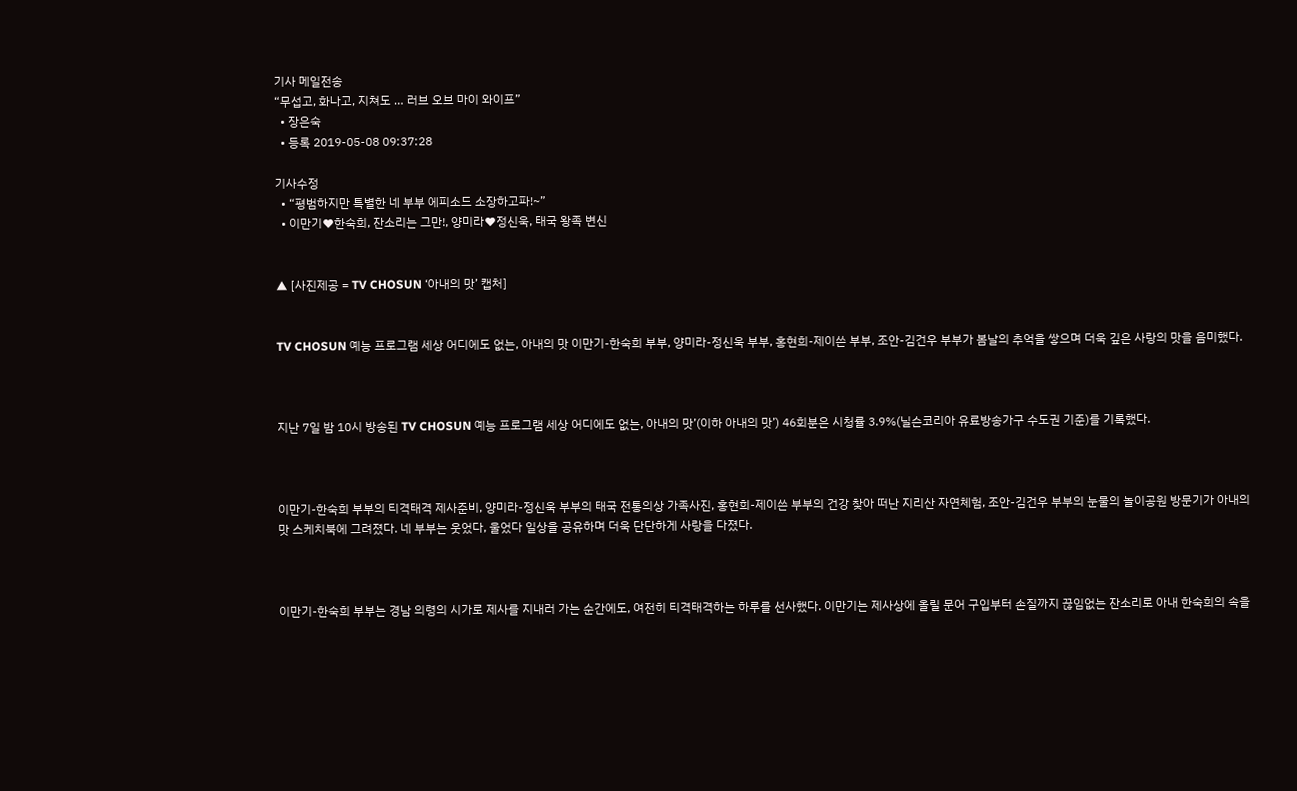기사 메일전송
“무섭고, 화나고, 지쳐도 … 러브 오브 마이 와이프”
  • 장은숙
  • 등록 2019-05-08 09:37:28

기사수정
  • “평범하지만 특별한 네 부부 에피소드 소장하고파!~”
  • 이만기♥한숙희, 잔소리는 그만!, 양미라♥정신욱, 태국 왕족 변신


▲ [사진제공 = TV CHOSUN ‘아내의 맛’ 캡처]


TV CHOSUN 예능 프로그램 세상 어디에도 없는, 아내의 맛 이만기-한숙희 부부, 양미라-정신욱 부부, 홍현희-제이쓴 부부, 조안-김건우 부부가 봄날의 추억을 쌓으며 더욱 깊은 사랑의 맛을 음미했다.



지난 7일 밤 10시 방송된 TV CHOSUN 예능 프로그램 세상 어디에도 없는, 아내의 맛’(이하 아내의 맛’) 46회분은 시청률 3.9%(닐슨코리아 유료방송가구 수도권 기준)를 기록했다.



이만기-한숙희 부부의 티격태격 제사준비, 양미라-정신욱 부부의 태국 전통의상 가족사진, 홍현희-제이쓴 부부의 건강 찾아 떠난 지리산 자연체험, 조안-김건우 부부의 눈물의 놀이공원 방문기가 아내의 맛 스케치북에 그려졌다. 네 부부는 웃었다, 울었다 일상을 공유하며 더욱 단단하게 사랑을 다졌다.



이만기-한숙희 부부는 경남 의령의 시가로 제사를 지내러 가는 순간에도, 여전히 티격태격하는 하루를 선사했다. 이만기는 제사상에 올릴 문어 구입부터 손질까지 끊임없는 잔소리로 아내 한숙희의 속을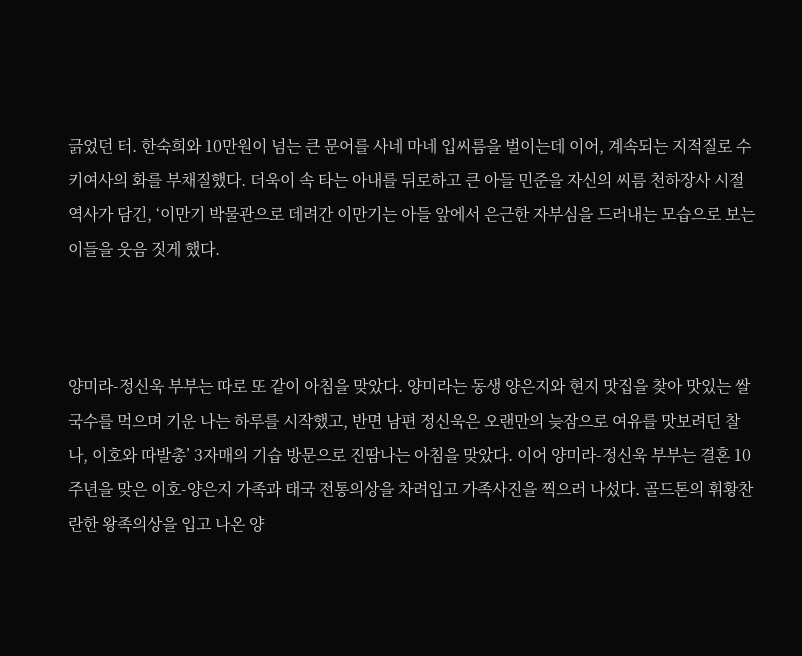긁었던 터. 한숙희와 10만원이 넘는 큰 문어를 사네 마네 입씨름을 벌이는데 이어, 계속되는 지적질로 수키여사의 화를 부채질했다. 더욱이 속 타는 아내를 뒤로하고 큰 아들 민준을 자신의 씨름 천하장사 시절 역사가 담긴, ‘이만기 박물관으로 데려간 이만기는 아들 앞에서 은근한 자부심을 드러내는 모습으로 보는 이들을 웃음 짓게 했다.



양미라-정신욱 부부는 따로 또 같이 아침을 맞았다. 양미라는 동생 양은지와 현지 맛집을 찾아 맛있는 쌀국수를 먹으며 기운 나는 하루를 시작했고, 반면 남편 정신욱은 오랜만의 늦잠으로 여유를 맛보려던 찰나, 이호와 따발총’ 3자매의 기습 방문으로 진땀나는 아침을 맞았다. 이어 양미라-정신욱 부부는 결혼 10주년을 맞은 이호-양은지 가족과 태국 전통의상을 차려입고 가족사진을 찍으러 나섰다. 골드톤의 휘황찬란한 왕족의상을 입고 나온 양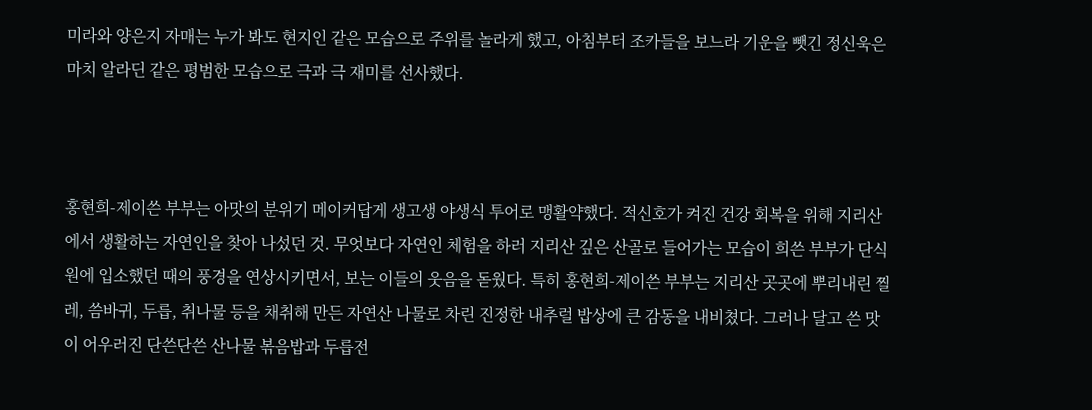미라와 양은지 자매는 누가 봐도 현지인 같은 모습으로 주위를 놀라게 했고, 아침부터 조카들을 보느라 기운을 뺏긴 정신욱은 마치 알라딘 같은 평범한 모습으로 극과 극 재미를 선사했다.



홍현희-제이쓴 부부는 아맛의 분위기 메이커답게 생고생 야생식 투어로 맹활약했다. 적신호가 켜진 건강 회복을 위해 지리산에서 생활하는 자연인을 찾아 나섰던 것. 무엇보다 자연인 체험을 하러 지리산 깊은 산골로 들어가는 모습이 희쓴 부부가 단식원에 입소했던 때의 풍경을 연상시키면서, 보는 이들의 웃음을 돋웠다. 특히 홍현희-제이쓴 부부는 지리산 곳곳에 뿌리내린 찔레, 씀바귀, 두릅, 취나물 등을 채취해 만든 자연산 나물로 차린 진정한 내추럴 밥상에 큰 감동을 내비쳤다. 그러나 달고 쓴 맛이 어우러진 단쓴단쓴 산나물 볶음밥과 두릅전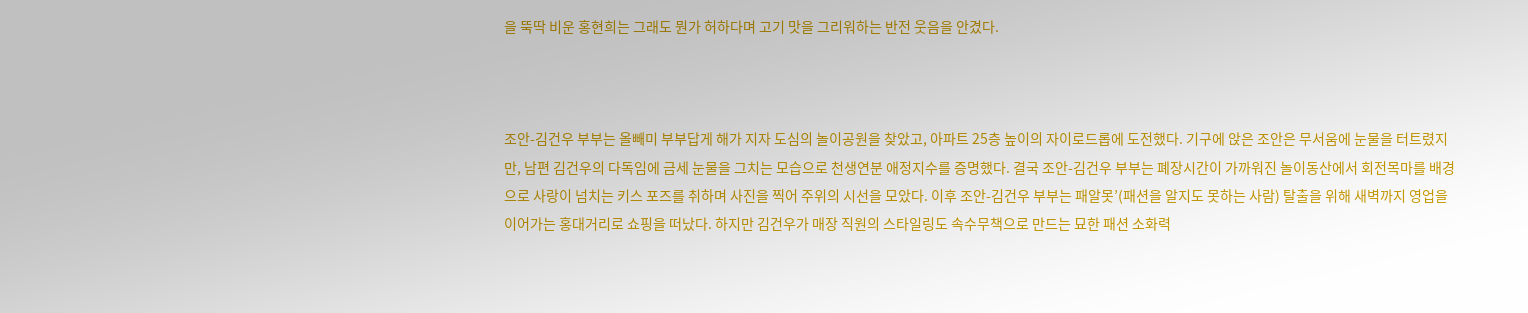을 뚝딱 비운 홍현희는 그래도 뭔가 허하다며 고기 맛을 그리워하는 반전 웃음을 안겼다.



조안-김건우 부부는 올빼미 부부답게 해가 지자 도심의 놀이공원을 찾았고, 아파트 25층 높이의 자이로드롭에 도전했다. 기구에 앉은 조안은 무서움에 눈물을 터트렸지만, 남편 김건우의 다독임에 금세 눈물을 그치는 모습으로 천생연분 애정지수를 증명했다. 결국 조안-김건우 부부는 폐장시간이 가까워진 놀이동산에서 회전목마를 배경으로 사랑이 넘치는 키스 포즈를 취하며 사진을 찍어 주위의 시선을 모았다. 이후 조안-김건우 부부는 패알못’(패션을 알지도 못하는 사람) 탈출을 위해 새벽까지 영업을 이어가는 홍대거리로 쇼핑을 떠났다. 하지만 김건우가 매장 직원의 스타일링도 속수무책으로 만드는 묘한 패션 소화력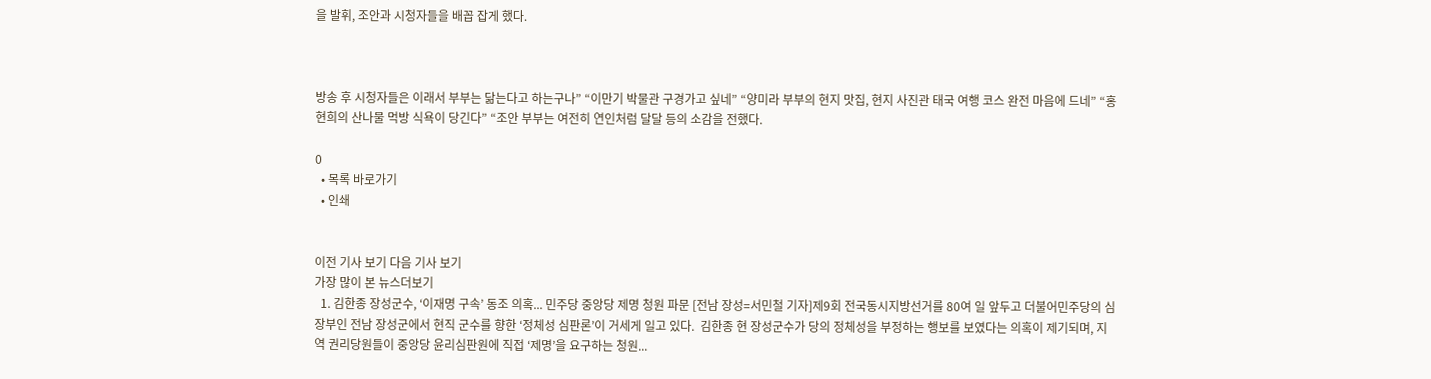을 발휘, 조안과 시청자들을 배꼽 잡게 했다.



방송 후 시청자들은 이래서 부부는 닮는다고 하는구나” “이만기 박물관 구경가고 싶네” “양미라 부부의 현지 맛집, 현지 사진관 태국 여행 코스 완전 마음에 드네” “홍현희의 산나물 먹방 식욕이 당긴다” “조안 부부는 여전히 연인처럼 달달 등의 소감을 전했다.

0
  • 목록 바로가기
  • 인쇄


이전 기사 보기 다음 기사 보기
가장 많이 본 뉴스더보기
  1. 김한종 장성군수, ‘이재명 구속’ 동조 의혹... 민주당 중앙당 제명 청원 파문 [전남 장성=서민철 기자]제9회 전국동시지방선거를 80여 일 앞두고 더불어민주당의 심장부인 전남 장성군에서 현직 군수를 향한 ‘정체성 심판론’이 거세게 일고 있다.  김한종 현 장성군수가 당의 정체성을 부정하는 행보를 보였다는 의혹이 제기되며, 지역 권리당원들이 중앙당 윤리심판원에 직접 ‘제명’을 요구하는 청원...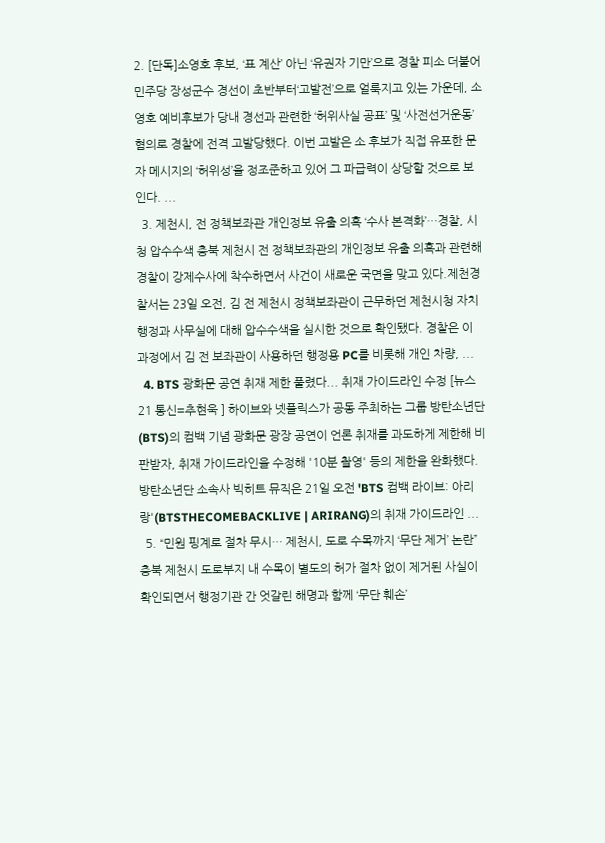2. [단독]소영호 후보, ‘표 계산’ 아닌 ‘유권자 기만’으로 경찰 피소 더불어민주당 장성군수 경선이 초반부터‘고발전’으로 얼룩지고 있는 가운데, 소영호 예비후보가 당내 경선과 관련한 ‘허위사실 공표’ 및 ‘사전선거운동’ 혐의로 경찰에 전격 고발당했다. 이번 고발은 소 후보가 직접 유포한 문자 메시지의 ‘허위성’을 정조준하고 있어 그 파급력이 상당할 것으로 보인다. ...
  3. 제천시, 전 정책보좌관 개인정보 유출 의혹 ‘수사 본격화’…경찰, 시청 압수수색 충북 제천시 전 정책보좌관의 개인정보 유출 의혹과 관련해 경찰이 강제수사에 착수하면서 사건이 새로운 국면을 맞고 있다.제천경찰서는 23일 오전, 김 전 제천시 정책보좌관이 근무하던 제천시청 자치행정과 사무실에 대해 압수수색을 실시한 것으로 확인됐다. 경찰은 이 과정에서 김 전 보좌관이 사용하던 행정용 PC를 비롯해 개인 차량, ...
  4. BTS 광화문 공연 취재 제한 풀렸다... 취재 가이드라인 수정 [뉴스21 통신=추현욱 ] 하이브와 넷플릭스가 공동 주최하는 그룹 방탄소년단(BTS)의 컴백 기념 광화문 광장 공연이 언론 취재를 과도하게 제한해 비판받자, 취재 가이드라인을 수정해 '10분 촬영' 등의 제한을 완화했다.방탄소년단 소속사 빅히트 뮤직은 21일 오전 'BTS 컴백 라이브: 아리랑'(BTSTHECOMEBACKLIVE | ARIRANG)의 취재 가이드라인 ...
  5. “민원 핑계로 절차 무시… 제천시, 도로 수목까지 ‘무단 제거’ 논란” 충북 제천시 도로부지 내 수목이 별도의 허가 절차 없이 제거된 사실이 확인되면서 행정기관 간 엇갈린 해명과 함께 ‘무단 훼손’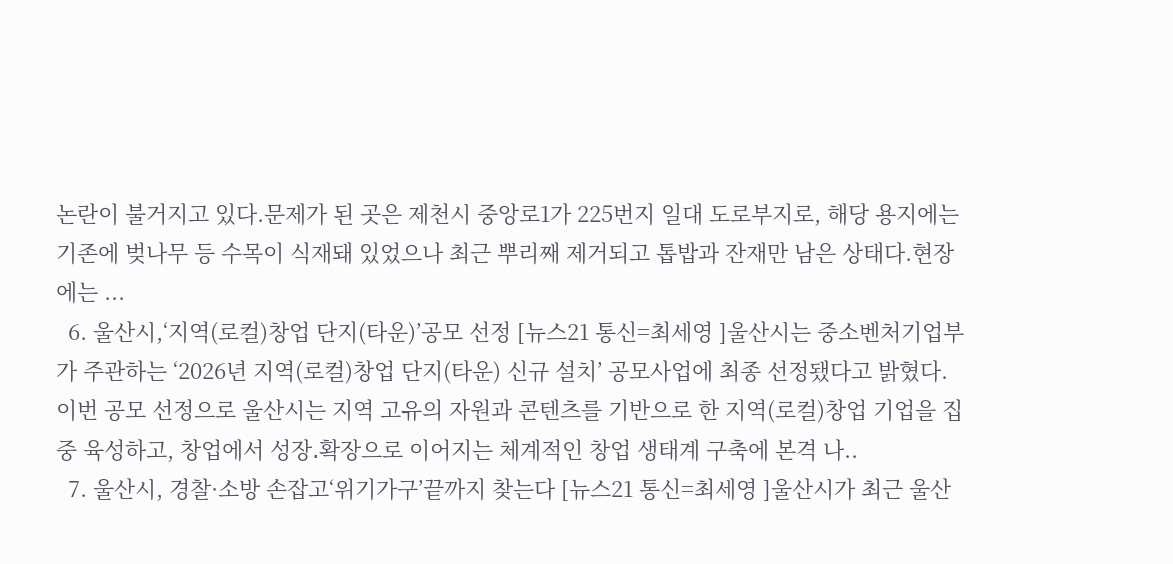논란이 불거지고 있다.문제가 된 곳은 제천시 중앙로1가 225번지 일대 도로부지로, 해당 용지에는 기존에 벚나무 등 수목이 식재돼 있었으나 최근 뿌리째 제거되고 톱밥과 잔재만 남은 상태다.현장에는 ...
  6. 울산시,‘지역(로컬)창업 단지(타운)’공모 선정 [뉴스21 통신=최세영 ]울산시는 중소벤처기업부가 주관하는 ‘2026년 지역(로컬)창업 단지(타운) 신규 설치’ 공모사업에 최종 선정됐다고 밝혔다. 이번 공모 선정으로 울산시는 지역 고유의 자원과 콘텐츠를 기반으로 한 지역(로컬)창업 기업을 집중 육성하고, 창업에서 성장․확장으로 이어지는 체계적인 창업 생태계 구축에 본격 나..
  7. 울산시, 경찰·소방 손잡고‘위기가구’끝까지 찾는다 [뉴스21 통신=최세영 ]울산시가 최근 울산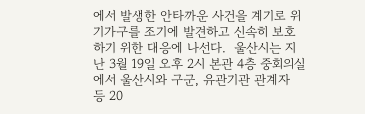에서 발생한 안타까운 사건을 계기로 위기가구를 조기에 발견하고 신속히 보호하기 위한 대응에 나선다.  울산시는 지난 3월 19일 오후 2시 본관 4층 중회의실에서 울산시와 구군, 유관기관 관계자 등 20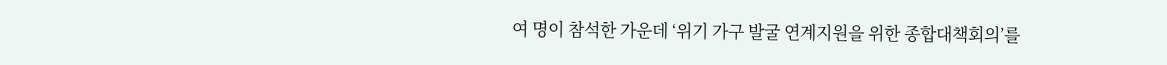여 명이 참석한 가운데 ‘위기 가구 발굴 연계지원을 위한 종합대책회의’를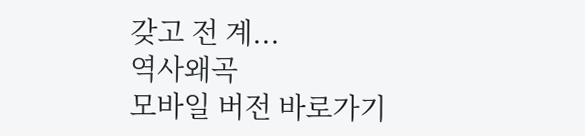갖고 전 계...
역사왜곡
모바일 버전 바로가기